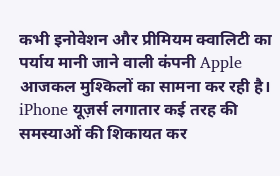कभी इनोवेशन और प्रीमियम क्वालिटी का पर्याय मानी जाने वाली कंपनी Apple आजकल मुश्किलों का सामना कर रही है। iPhone यूज़र्स लगातार कई तरह की समस्याओं की शिकायत कर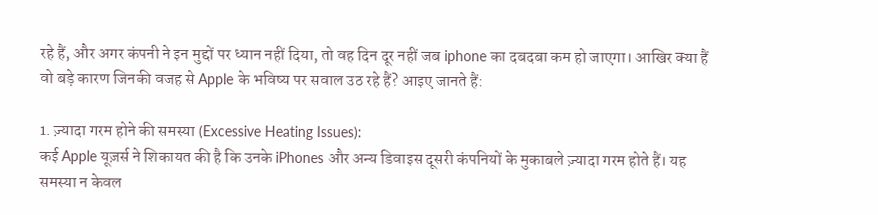रहे हैं, और अगर कंपनी ने इन मुद्दों पर ध्यान नहीं दिया, तो वह दिन दूर नहीं जब iphone का दबदबा कम हो जाएगा। आखिर क्या हैं वो बड़े कारण जिनकी वजह से Apple के भविष्य पर सवाल उठ रहे हैं? आइए जानते हैं:

1. ज़्यादा गरम होने की समस्या (Excessive Heating Issues):
कई Apple यूज़र्स ने शिकायत की है कि उनके iPhones और अन्य डिवाइस दूसरी कंपनियों के मुकाबले ज़्यादा गरम होते हैं। यह समस्या न केवल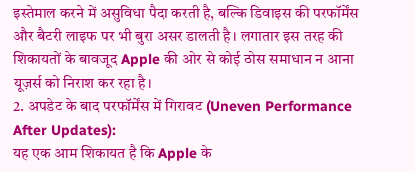इस्तेमाल करने में असुविधा पैदा करती है, बल्कि डिवाइस की परफॉर्मेंस और बैटरी लाइफ पर भी बुरा असर डालती है। लगातार इस तरह की शिकायतों के बावजूद Apple की ओर से कोई ठोस समाधान न आना यूज़र्स को निराश कर रहा है।
2. अपडेट के बाद परफॉर्मेंस में गिरावट (Uneven Performance After Updates):
यह एक आम शिकायत है कि Apple के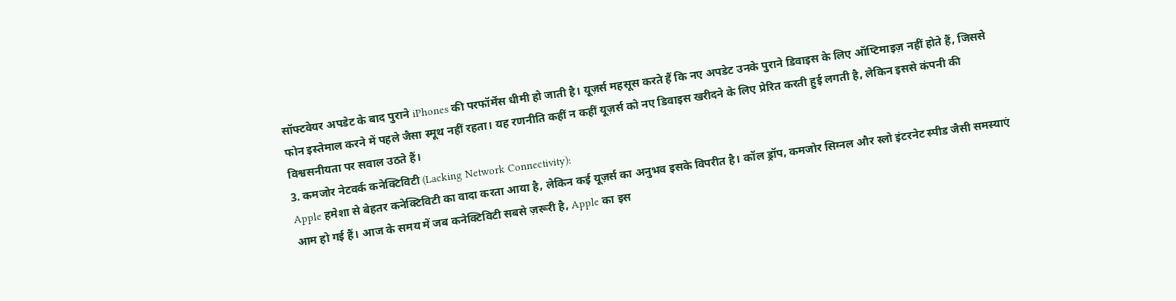सॉफ्टवेयर अपडेट के बाद पुराने iPhones की परफॉर्मेंस धीमी हो जाती है। यूज़र्स महसूस करते हैं कि नए अपडेट उनके पुराने डिवाइस के लिए ऑप्टिमाइज़ नहीं होते हैं, जिससे फोन इस्तेमाल करने में पहले जैसा स्मूथ नहीं रहता। यह रणनीति कहीं न कहीं यूज़र्स को नए डिवाइस खरीदने के लिए प्रेरित करती हुई लगती है, लेकिन इससे कंपनी की विश्वसनीयता पर सवाल उठते हैं।
3. कमजोर नेटवर्क कनेक्टिविटी (Lacking Network Connectivity):
Apple हमेशा से बेहतर कनेक्टिविटी का वादा करता आया है, लेकिन कई यूज़र्स का अनुभव इसके विपरीत है। कॉल ड्रॉप, कमजोर सिग्नल और स्लो इंटरनेट स्पीड जैसी समस्याएं आम हो गई हैं। आज के समय में जब कनेक्टिविटी सबसे ज़रूरी है, Apple का इस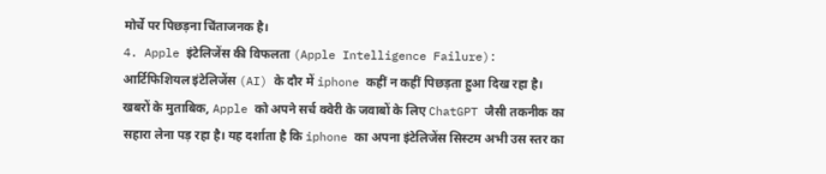मोर्चे पर पिछड़ना चिंताजनक है।
4. Apple इंटेलिजेंस की विफलता (Apple Intelligence Failure):
आर्टिफिशियल इंटेलिजेंस (AI) के दौर में iphone कहीं न कहीं पिछड़ता हुआ दिख रहा है। खबरों के मुताबिक, Apple को अपने सर्च क्वेरी के जवाबों के लिए ChatGPT जैसी तकनीक का सहारा लेना पड़ रहा है। यह दर्शाता है कि iphone का अपना इंटेलिजेंस सिस्टम अभी उस स्तर का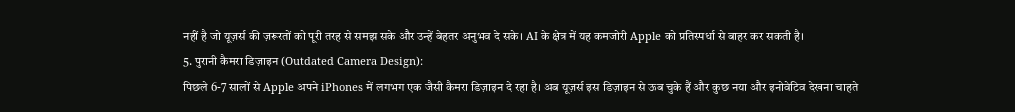नहीं है जो यूज़र्स की ज़रूरतों को पूरी तरह से समझ सके और उन्हें बेहतर अनुभव दे सके। AI के क्षेत्र में यह कमजोरी Apple को प्रतिस्पर्धा से बाहर कर सकती है।
5. पुरानी कैमरा डिज़ाइन (Outdated Camera Design):
पिछले 6-7 सालों से Apple अपने iPhones में लगभग एक जैसी कैमरा डिज़ाइन दे रहा है। अब यूज़र्स इस डिज़ाइन से ऊब चुके हैं और कुछ नया और इनोवेटिव देखना चाहते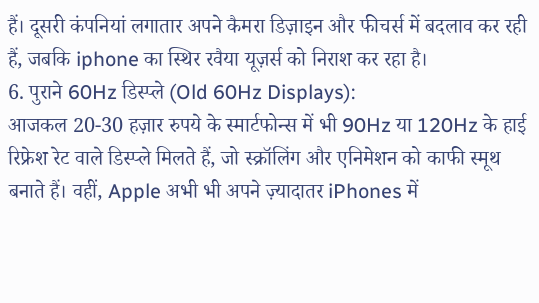हैं। दूसरी कंपनियां लगातार अपने कैमरा डिज़ाइन और फीचर्स में बदलाव कर रही हैं, जबकि iphone का स्थिर रवैया यूज़र्स को निराश कर रहा है।
6. पुराने 60Hz डिस्प्ले (Old 60Hz Displays):
आजकल 20-30 हज़ार रुपये के स्मार्टफोन्स में भी 90Hz या 120Hz के हाई रिफ्रेश रेट वाले डिस्प्ले मिलते हैं, जो स्क्रॉलिंग और एनिमेशन को काफी स्मूथ बनाते हैं। वहीं, Apple अभी भी अपने ज़्यादातर iPhones में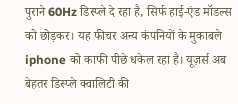पुराने 60Hz डिस्प्ले दे रहा है, सिर्फ हाई-एंड मॉडल्स को छोड़कर। यह फीचर अन्य कंपनियों के मुकाबले iphone को काफी पीछे धकेल रहा है। यूज़र्स अब बेहतर डिस्प्ले क्वालिटी की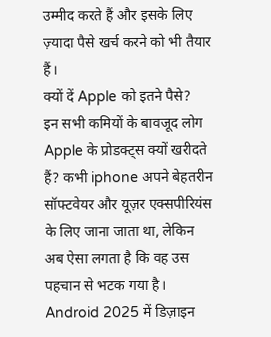उम्मीद करते हैं और इसके लिए ज़्यादा पैसे खर्च करने को भी तैयार हैं।
क्यों दें Apple को इतने पैसे?
इन सभी कमियों के बावजूद लोग Apple के प्रोडक्ट्स क्यों खरीदते हैं? कभी iphone अपने बेहतरीन सॉफ्टवेयर और यूज़र एक्सपीरियंस के लिए जाना जाता था, लेकिन अब ऐसा लगता है कि वह उस पहचान से भटक गया है। Android 2025 में डिज़ाइन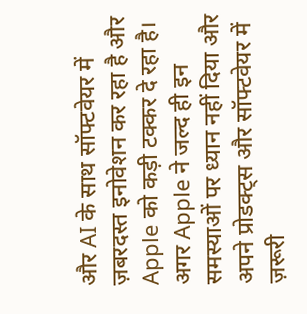और AI के साथ सॉफ्टवेयर में ज़बरदस्त इनोवेशन कर रहा है और Apple को कड़ी टक्कर दे रहा है।
अगर Apple ने जल्द ही इन समस्याओं पर ध्यान नहीं दिया और अपने प्रोडक्ट्स और सॉफ्टवेयर में ज़रूरी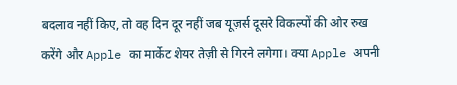बदलाव नहीं किए, तो वह दिन दूर नहीं जब यूज़र्स दूसरे विकल्पों की ओर रुख करेंगे और Apple का मार्केट शेयर तेज़ी से गिरने लगेगा। क्या Apple अपनी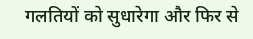गलतियों को सुधारेगा और फिर से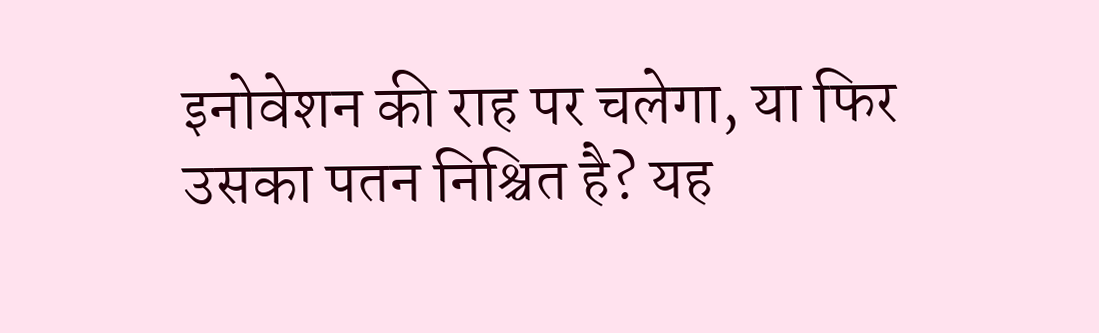इनोवेशन की राह पर चलेगा, या फिर उसका पतन निश्चित है? यह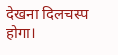देखना दिलचस्प होगा।